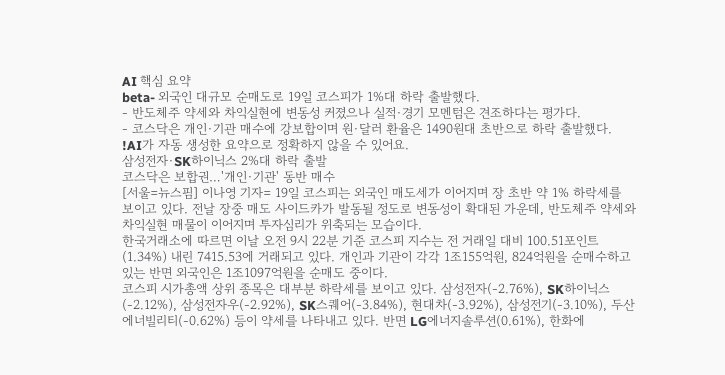AI 핵심 요약
beta- 외국인 대규모 순매도로 19일 코스피가 1%대 하락 출발했다.
- 반도체주 약세와 차익실현에 변동성 커졌으나 실적·경기 모멘텀은 견조하다는 평가다.
- 코스닥은 개인·기관 매수에 강보합이며 원·달러 환율은 1490원대 초반으로 하락 출발했다.
!AI가 자동 생성한 요약으로 정확하지 않을 수 있어요.
삼성전자·SK하이닉스 2%대 하락 출발
코스닥은 보합권…'개인·기관' 동반 매수
[서울=뉴스핌] 이나영 기자= 19일 코스피는 외국인 매도세가 이어지며 장 초반 약 1% 하락세를 보이고 있다. 전날 장중 매도 사이드카가 발동될 정도로 변동성이 확대된 가운데, 반도체주 약세와 차익실현 매물이 이어지며 투자심리가 위축되는 모습이다.
한국거래소에 따르면 이날 오전 9시 22분 기준 코스피 지수는 전 거래일 대비 100.51포인트(1.34%) 내린 7415.53에 거래되고 있다. 개인과 기관이 각각 1조155억원, 824억원을 순매수하고 있는 반면 외국인은 1조1097억원을 순매도 중이다.
코스피 시가총액 상위 종목은 대부분 하락세를 보이고 있다. 삼성전자(-2.76%), SK하이닉스(-2.12%), 삼성전자우(-2.92%), SK스퀘어(-3.84%), 현대차(-3.92%), 삼성전기(-3.10%), 두산에너빌리티(-0.62%) 등이 약세를 나타내고 있다. 반면 LG에너지솔루션(0.61%), 한화에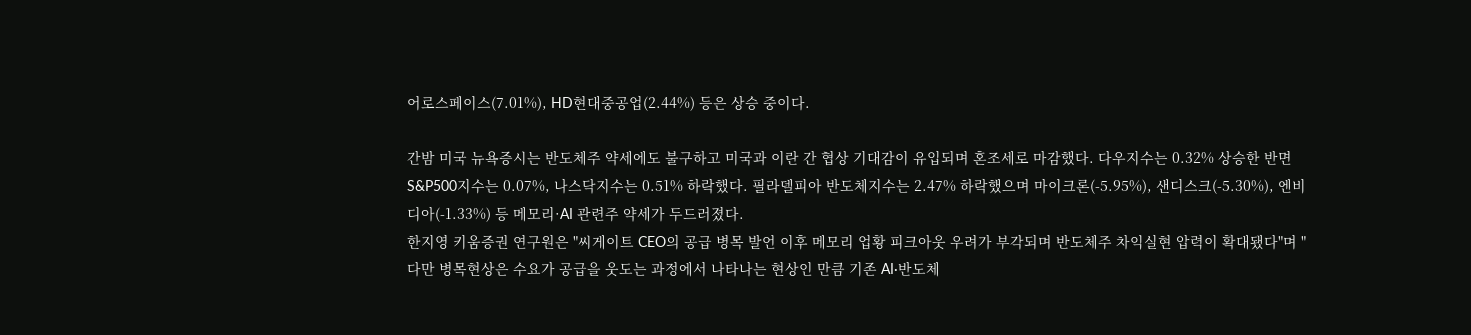어로스페이스(7.01%), HD현대중공업(2.44%) 등은 상승 중이다.

간밤 미국 뉴욕증시는 반도체주 약세에도 불구하고 미국과 이란 간 협상 기대감이 유입되며 혼조세로 마감했다. 다우지수는 0.32% 상승한 반면 S&P500지수는 0.07%, 나스닥지수는 0.51% 하락했다. 필라델피아 반도체지수는 2.47% 하락했으며 마이크론(-5.95%), 샌디스크(-5.30%), 엔비디아(-1.33%) 등 메모리·AI 관련주 약세가 두드러졌다.
한지영 키움증권 연구원은 "씨게이트 CEO의 공급 병목 발언 이후 메모리 업황 피크아웃 우려가 부각되며 반도체주 차익실현 압력이 확대됐다"며 "다만 병목현상은 수요가 공급을 웃도는 과정에서 나타나는 현상인 만큼 기존 AI·반도체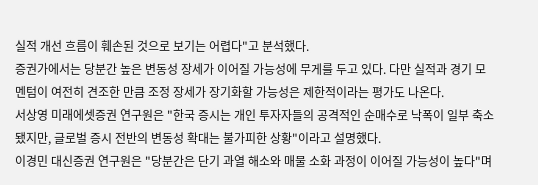실적 개선 흐름이 훼손된 것으로 보기는 어렵다"고 분석했다.
증권가에서는 당분간 높은 변동성 장세가 이어질 가능성에 무게를 두고 있다. 다만 실적과 경기 모멘텀이 여전히 견조한 만큼 조정 장세가 장기화할 가능성은 제한적이라는 평가도 나온다.
서상영 미래에셋증권 연구원은 "한국 증시는 개인 투자자들의 공격적인 순매수로 낙폭이 일부 축소됐지만, 글로벌 증시 전반의 변동성 확대는 불가피한 상황"이라고 설명했다.
이경민 대신증권 연구원은 "당분간은 단기 과열 해소와 매물 소화 과정이 이어질 가능성이 높다"며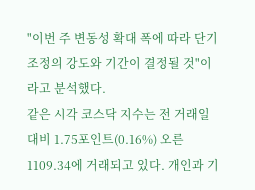"이번 주 변동성 확대 폭에 따라 단기 조정의 강도와 기간이 결정될 것"이라고 분석했다.
같은 시각 코스닥 지수는 전 거래일 대비 1.75포인트(0.16%) 오른 1109.34에 거래되고 있다. 개인과 기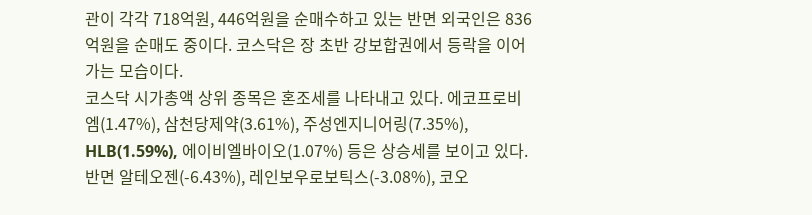관이 각각 718억원, 446억원을 순매수하고 있는 반면 외국인은 836억원을 순매도 중이다. 코스닥은 장 초반 강보합권에서 등락을 이어가는 모습이다.
코스닥 시가총액 상위 종목은 혼조세를 나타내고 있다. 에코프로비엠(1.47%), 삼천당제약(3.61%), 주성엔지니어링(7.35%), HLB(1.59%), 에이비엘바이오(1.07%) 등은 상승세를 보이고 있다. 반면 알테오젠(-6.43%), 레인보우로보틱스(-3.08%), 코오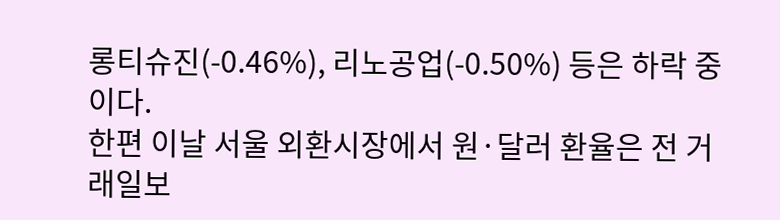롱티슈진(-0.46%), 리노공업(-0.50%) 등은 하락 중이다.
한편 이날 서울 외환시장에서 원·달러 환율은 전 거래일보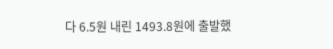다 6.5원 내린 1493.8원에 출발했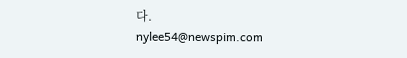다.
nylee54@newspim.com